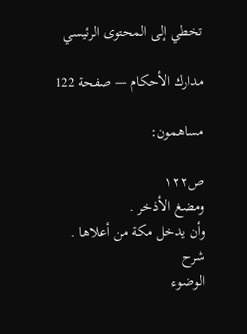تخطي إلى المحتوى الرئيسي

مدارك الأحكام — صفحة 122

مساهمون:

ص١٢٢
ومضغ الأذخر .
وأن يدخل مكة من أعلاها .
شرح
الوضوء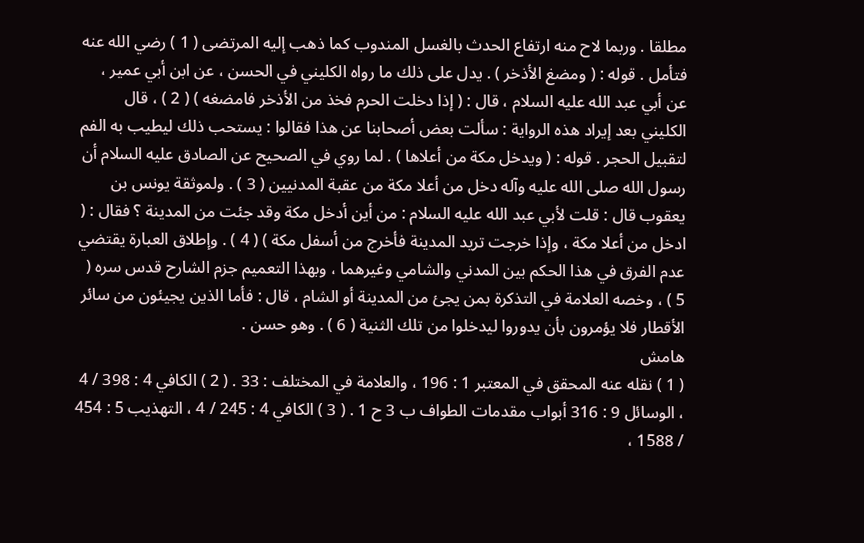مطلقا . وربما لاح منه ارتفاع الحدث بالغسل المندوب كما ذهب إليه المرتضى ( 1 ) رضي الله عنه فتأمل . قوله : ( ومضغ الأذخر ) . يدل على ذلك ما رواه الكليني في الحسن ، عن ابن أبي عمير ، عن أبي عبد الله عليه السلام ، قال : ( إذا دخلت الحرم فخذ من الأذخر فامضغه ) ( 2 ) ، قال الكليني بعد إيراد هذه الرواية : سألت بعض أصحابنا عن هذا فقالوا : يستحب ذلك ليطيب به الفم لتقبيل الحجر . قوله : ( ويدخل مكة من أعلاها ) . لما روي في الصحيح عن الصادق عليه السلام أن رسول الله صلى الله عليه وآله دخل من أعلا مكة من عقبة المدنيين ( 3 ) . ولموثقة يونس بن يعقوب قال : قلت لأبي عبد الله عليه السلام : من أين أدخل مكة وقد جئت من المدينة ؟ فقال : ( ادخل من أعلا مكة ، وإذا خرجت تريد المدينة فأخرج من أسفل مكة ) ( 4 ) . وإطلاق العبارة يقتضي عدم الفرق في هذا الحكم بين المدني والشامي وغيرهما ، وبهذا التعميم جزم الشارح قدس سره ( 5 ) ، وخصه العلامة في التذكرة بمن يجئ من المدينة أو الشام ، قال : فأما الذين يجيئون من سائر الأقطار فلا يؤمرون بأن يدوروا ليدخلوا من تلك الثنية ( 6 ) . وهو حسن .
هامش
( 1 ) نقله عنه المحقق في المعتبر 1 : 196 ، والعلامة في المختلف : 33 . ( 2 ) الكافي 4 : 398 / 4 ، الوسائل 9 : 316 أبواب مقدمات الطواف ب 3 ح 1 . ( 3 ) الكافي 4 : 245 / 4 ، التهذيب 5 : 454 / 1588 ،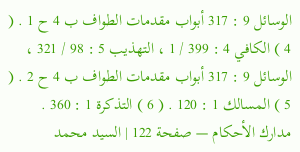الوسائل 9 : 317 أبواب مقدمات الطواف ب 4 ح 1 . ( 4 ) الكافي 4 : 399 / 1 ، التهذيب 5 : 98 / 321 ، الوسائل 9 : 317 أبواب مقدمات الطواف ب 4 ح 2 . ( 5 ) المسالك 1 : 120 . ( 6 ) التذكرة 1 : 360 .
مدارك الأحكام — صفحة 122 | السيد محمد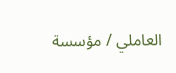العاملي / مؤسسة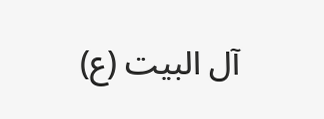آل البيت (ع)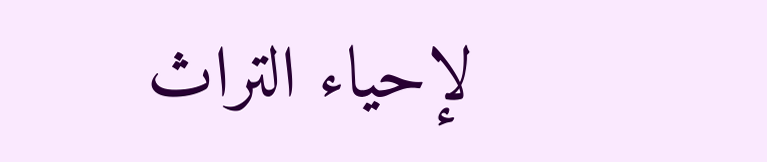لإحياء التراث